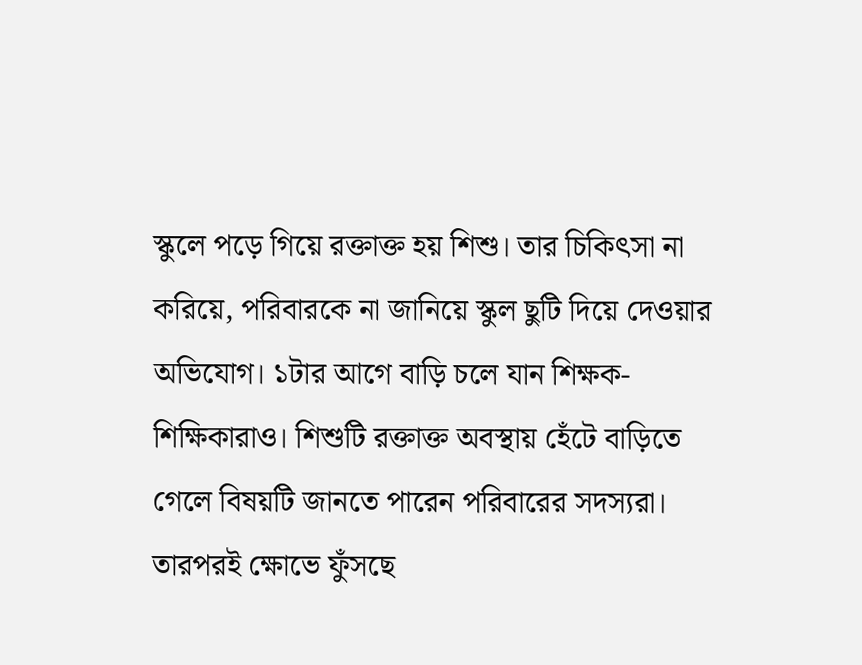স্কুলে পড়ে গিয়ে রক্তাক্ত হয় শিশু। তার চিকিৎসা না করিয়ে, পরিবারকে না জানিয়ে স্কুল ছুটি দিয়ে দেওয়ার অভিযোগ। ১টার আগে বাড়ি চলে যান শিক্ষক-শিক্ষিকারাও। শিশুটি রক্তাক্ত অবস্থায় হেঁটে বাড়িতে গেলে বিষয়টি জানতে পারেন পরিবারের সদস্যরা। তারপরই ক্ষোভে ফুঁসছে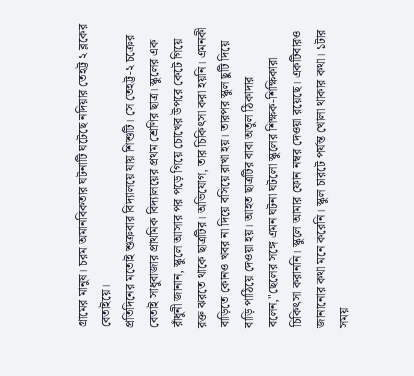গ্রামের মানুষ। চরম অমানবিকতার ঘটনাটি ঘটেছে নদিয়ার তেহট্ট ২ ব্লকের বেতাইয়ে।
প্রতিদিনের মতোই শুক্রবার বিদ্যালয়ে যায় শিশুটি। সে তেহট্ট-২ চক্রের বেতাই সাধুবাজার প্রাথমিক বিদ্যালয়ের প্রথম শ্রেণির ছাত্র। স্কুলের এক রাঁধুনী জানান, স্কুলে আসার পর পড়ে গিয়ে চোখের উপরে কেটে গিয়ে রক্ত ঝরতে থাকে ছাত্রটির। অভিযোগ, তার চিকিৎসা করা হয়নি। এমনকী বাড়িতে কোনও খবর না দিয়ে বসিয়ে রাখা হয়। তারপর স্কুল ছুটি দিয়ে বাড়ি পাঠিয়ে দেওয়া হয়। আহত ছাত্রটির বাবা অতুল ঠিকাদার বলেন,"ছেলের সঙ্গে এমন ঘটনা ঘটলো স্কুলের শিক্ষক-শিক্ষিকারা চিকিৎসা করাননি। স্কুলে আমার ফোন নম্বর দেওয়া রয়েছে। একটিবারও জানানোর কথা মনে করেনি। স্কুল চারটে পর্যন্ত খোলা থাকার কথা। ১টার সময়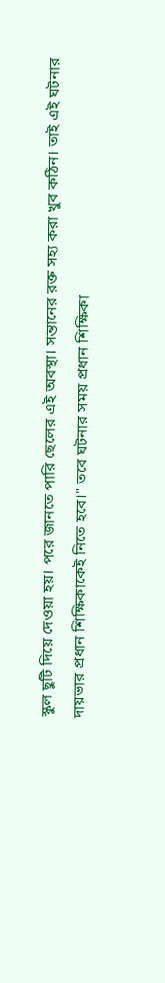স্কুল ছুটি দিয়ে দেওয়া হয়। পরে জানতে পারি ছেলের এই অবস্থা। সন্তানের রক্ত সহ্য করা খুব কঠিন। তাই এই ঘটনার দায়ভার প্রধান শিক্ষিকাকেই নিতে হবে।" তবে ঘটনার সময় প্রধান শিক্ষিকা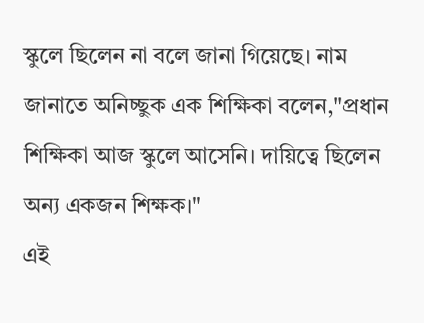স্কুলে ছিলেন না বলে জানা গিয়েছে। নাম জানাতে অনিচ্ছুক এক শিক্ষিকা বলেন,"প্রধান শিক্ষিকা আজ স্কুলে আসেনি। দায়িত্বে ছিলেন অন্য একজন শিক্ষক।"
এই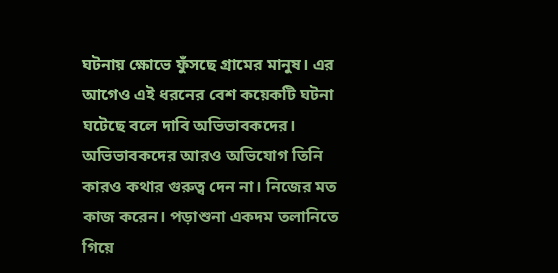ঘটনায় ক্ষোভে ফুঁসছে গ্রামের মানুষ। এর আগেও এই ধরনের বেশ কয়েকটি ঘটনা ঘটেছে বলে দাবি অভিভাবকদের। অভিভাবকদের আরও অভিযোগ তিনি কারও কথার গুরুত্ব দেন না। নিজের মত কাজ করেন। পড়াশুনা একদম তলানিতে গিয়ে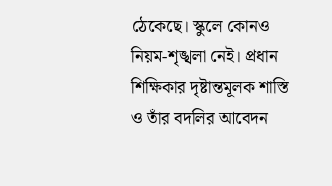ঠেকেছে। স্কুলে কোনও নিয়ম-শৃঙ্খলা নেই। প্রধান শিক্ষিকার দৃষ্টান্তমূলক শাস্তি ও তাঁর বদলির আবেদন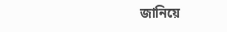জানিয়ে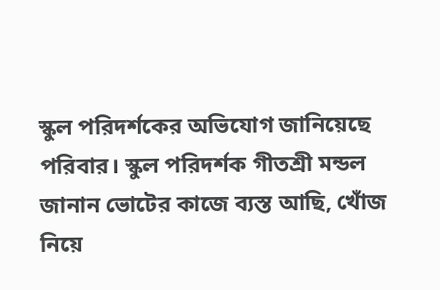স্কুল পরিদর্শকের অভিযোগ জানিয়েছে পরিবার। স্কুল পরিদর্শক গীতশ্রী মন্ডল জানান ভোটের কাজে ব্যস্ত আছি, খোঁজ নিয়ে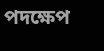পদক্ষেপ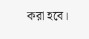করা হবে।